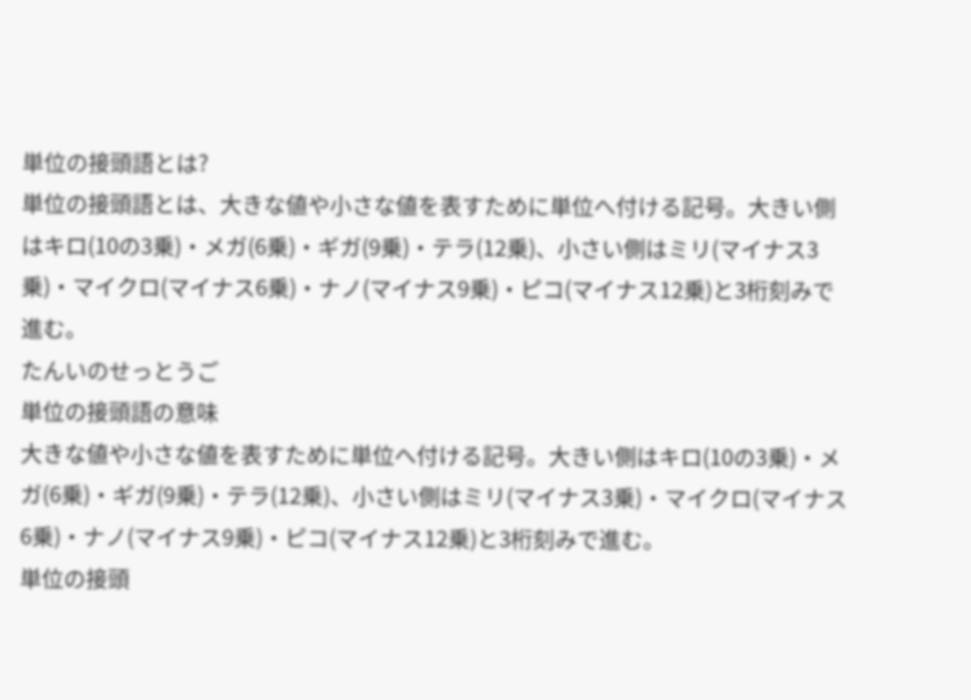単位の接頭語とは?
単位の接頭語とは、大きな値や小さな値を表すために単位へ付ける記号。大きい側はキロ(10の3乗)・メガ(6乗)・ギガ(9乗)・テラ(12乗)、小さい側はミリ(マイナス3乗)・マイクロ(マイナス6乗)・ナノ(マイナス9乗)・ピコ(マイナス12乗)と3桁刻みで進む。
たんいのせっとうご
単位の接頭語の意味
大きな値や小さな値を表すために単位へ付ける記号。大きい側はキロ(10の3乗)・メガ(6乗)・ギガ(9乗)・テラ(12乗)、小さい側はミリ(マイナス3乗)・マイクロ(マイナス6乗)・ナノ(マイナス9乗)・ピコ(マイナス12乗)と3桁刻みで進む。
単位の接頭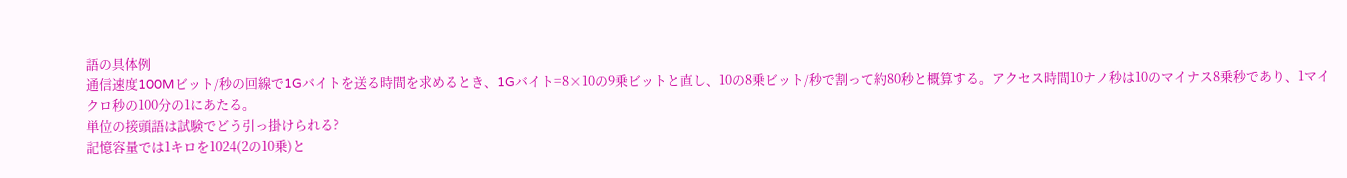語の具体例
通信速度100Mビット/秒の回線で1Gバイトを送る時間を求めるとき、1Gバイト=8×10の9乗ビットと直し、10の8乗ビット/秒で割って約80秒と概算する。アクセス時間10ナノ秒は10のマイナス8乗秒であり、1マイクロ秒の100分の1にあたる。
単位の接頭語は試験でどう引っ掛けられる?
記憶容量では1キロを1024(2の10乗)と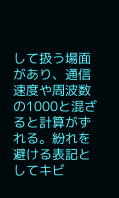して扱う場面があり、通信速度や周波数の1000と混ざると計算がずれる。紛れを避ける表記としてキビ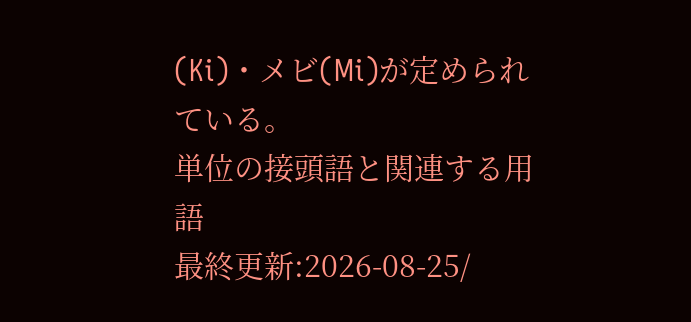(Ki)・メビ(Mi)が定められている。
単位の接頭語と関連する用語
最終更新:2026-08-25/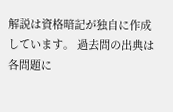解説は資格暗記が独自に作成しています。 過去問の出典は各問題に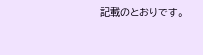記載のとおりです。